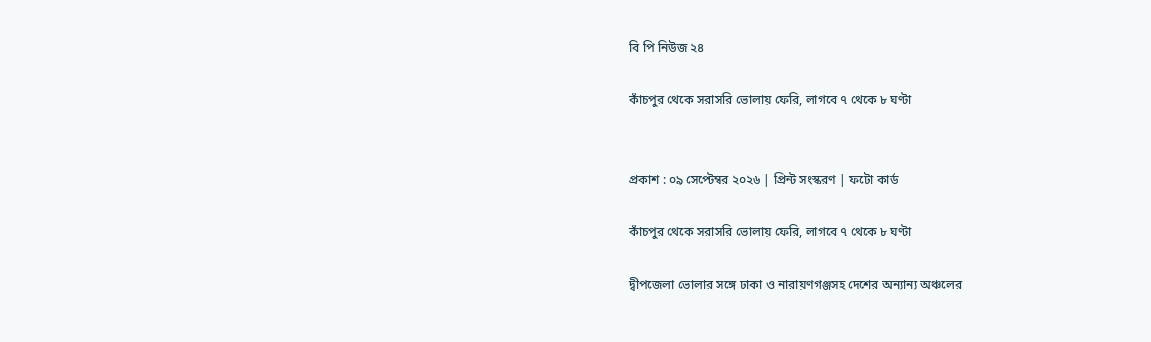বি পি নিউজ ২৪

কাঁচপুর থেকে সরাসরি ভোলায় ফেরি, লাগবে ৭ থেকে ৮ ঘণ্টা


প্রকাশ : ০৯ সেপ্টেম্বর ২০২৬ | প্রিন্ট সংস্করণ | ফটো কার্ড

কাঁচপুর থেকে সরাসরি ভোলায় ফেরি, লাগবে ৭ থেকে ৮ ঘণ্টা

দ্বীপজেলা ভোলার সঙ্গে ঢাকা ও নারায়ণগঞ্জসহ দেশের অন্যান্য অঞ্চলের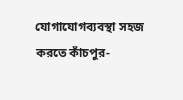যোগাযোগব্যবস্থা সহজ করতে কাঁচপুর-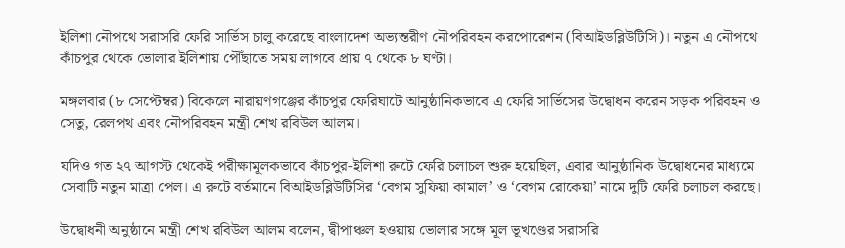ইলিশা নৌপথে সরাসরি ফেরি সার্ভিস চালু করেছে বাংলাদেশ অভ্যন্তরীণ নৌপরিবহন করপোরেশন (বিআইডব্লিউটিসি)। নতুন এ নৌপথে কাঁচপুর থেকে ভোলার ইলিশায় পৌঁছাতে সময় লাগবে প্রায় ৭ থেকে ৮ ঘণ্টা।

মঙ্গলবার (৮ সেপ্টেম্বর) বিকেলে নারায়ণগঞ্জের কাঁচপুর ফেরিঘাটে আনুষ্ঠানিকভাবে এ ফেরি সার্ভিসের উদ্বোধন করেন সড়ক পরিবহন ও সেতু, রেলপথ এবং নৌপরিবহন মন্ত্রী শেখ রবিউল আলম।

যদিও গত ২৭ আগস্ট থেকেই পরীক্ষামূলকভাবে কাঁচপুর-ইলিশা রুটে ফেরি চলাচল শুরু হয়েছিল, এবার আনুষ্ঠানিক উদ্বোধনের মাধ্যমে সেবাটি নতুন মাত্রা পেল। এ রুটে বর্তমানে বিআইডব্লিউটিসির ‘বেগম সুফিয়া কামাল’ ও ‘বেগম রোকেয়া’ নামে দুটি ফেরি চলাচল করছে।

উদ্বোধনী অনুষ্ঠানে মন্ত্রী শেখ রবিউল আলম বলেন, দ্বীপাঞ্চল হওয়ায় ভোলার সঙ্গে মূল ভূখণ্ডের সরাসরি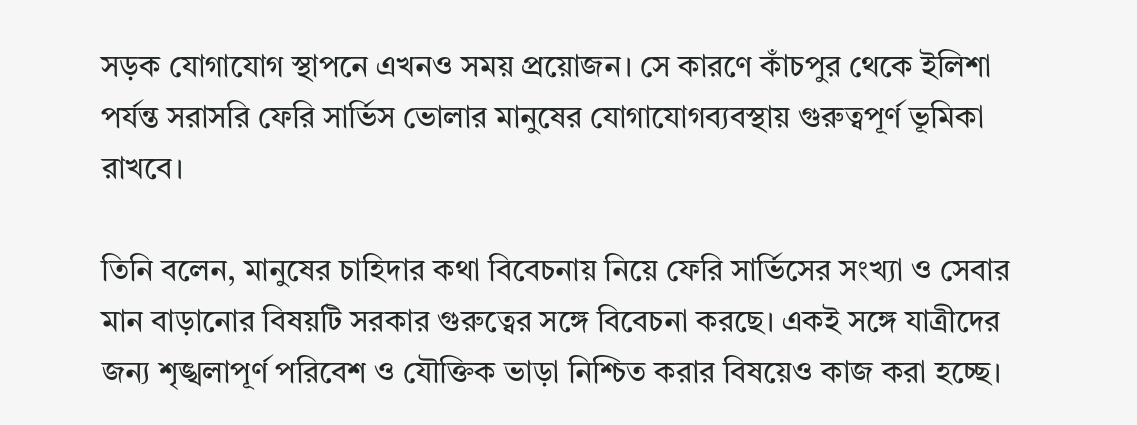সড়ক যোগাযোগ স্থাপনে এখনও সময় প্রয়োজন। সে কারণে কাঁচপুর থেকে ইলিশা পর্যন্ত সরাসরি ফেরি সার্ভিস ভোলার মানুষের যোগাযোগব্যবস্থায় গুরুত্বপূর্ণ ভূমিকা রাখবে।

তিনি বলেন, মানুষের চাহিদার কথা বিবেচনায় নিয়ে ফেরি সার্ভিসের সংখ্যা ও সেবার মান বাড়ানোর বিষয়টি সরকার গুরুত্বের সঙ্গে বিবেচনা করছে। একই সঙ্গে যাত্রীদের জন্য শৃঙ্খলাপূর্ণ পরিবেশ ও যৌক্তিক ভাড়া নিশ্চিত করার বিষয়েও কাজ করা হচ্ছে।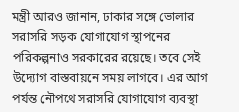মন্ত্রী আরও জানান, ঢাকার সঙ্গে ভোলার সরাসরি সড়ক যোগাযোগ স্থাপনের পরিকল্পনাও সরকারের রয়েছে। তবে সেই উদ্যোগ বাস্তবায়নে সময় লাগবে। এর আগ পর্যন্ত নৌপথে সরাসরি যোগাযোগ ব্যবস্থা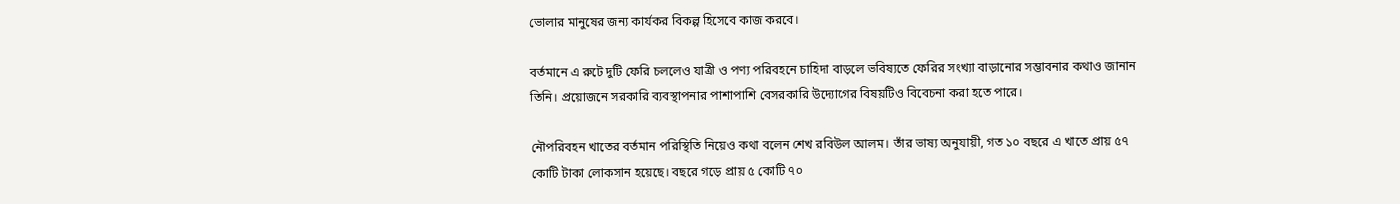ভোলার মানুষের জন্য কার্যকর বিকল্প হিসেবে কাজ করবে।

বর্তমানে এ রুটে দুটি ফেরি চললেও যাত্রী ও পণ্য পরিবহনে চাহিদা বাড়লে ভবিষ্যতে ফেরির সংখ্যা বাড়ানোর সম্ভাবনার কথাও জানান তিনি। প্রয়োজনে সরকারি ব্যবস্থাপনার পাশাপাশি বেসরকারি উদ্যোগের বিষয়টিও বিবেচনা করা হতে পারে।

নৌপরিবহন খাতের বর্তমান পরিস্থিতি নিয়েও কথা বলেন শেখ রবিউল আলম। তাঁর ভাষ্য অনুযায়ী, গত ১০ বছরে এ খাতে প্রায় ৫৭ কোটি টাকা লোকসান হয়েছে। বছরে গড়ে প্রায় ৫ কোটি ৭০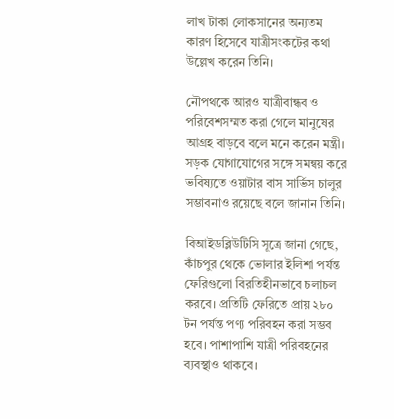লাখ টাকা লোকসানের অন্যতম কারণ হিসেবে যাত্রীসংকটের কথা উল্লেখ করেন তিনি।

নৌপথকে আরও যাত্রীবান্ধব ও পরিবেশসম্মত করা গেলে মানুষের আগ্রহ বাড়বে বলে মনে করেন মন্ত্রী। সড়ক যোগাযোগের সঙ্গে সমন্বয় করে ভবিষ্যতে ওয়াটার বাস সার্ভিস চালুর সম্ভাবনাও রয়েছে বলে জানান তিনি।

বিআইডব্লিউটিসি সূত্রে জানা গেছে, কাঁচপুর থেকে ভোলার ইলিশা পর্যন্ত ফেরিগুলো বিরতিহীনভাবে চলাচল করবে। প্রতিটি ফেরিতে প্রায় ২৮০ টন পর্যন্ত পণ্য পরিবহন করা সম্ভব হবে। পাশাপাশি যাত্রী পরিবহনের ব্যবস্থাও থাকবে।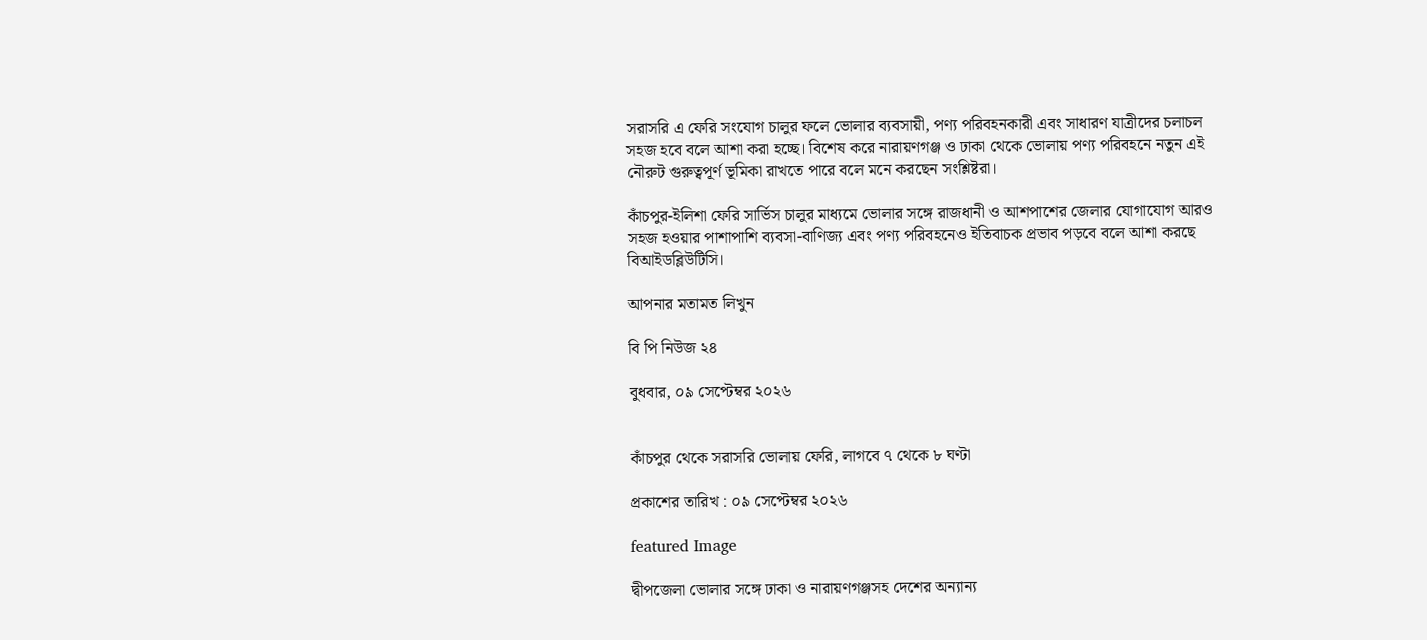সরাসরি এ ফেরি সংযোগ চালুর ফলে ভোলার ব্যবসায়ী, পণ্য পরিবহনকারী এবং সাধারণ যাত্রীদের চলাচল সহজ হবে বলে আশা করা হচ্ছে। বিশেষ করে নারায়ণগঞ্জ ও ঢাকা থেকে ভোলায় পণ্য পরিবহনে নতুন এই নৌরুট গুরুত্বপূর্ণ ভূমিকা রাখতে পারে বলে মনে করছেন সংশ্লিষ্টরা।

কাঁচপুর-ইলিশা ফেরি সার্ভিস চালুর মাধ্যমে ভোলার সঙ্গে রাজধানী ও আশপাশের জেলার যোগাযোগ আরও সহজ হওয়ার পাশাপাশি ব্যবসা-বাণিজ্য এবং পণ্য পরিবহনেও ইতিবাচক প্রভাব পড়বে বলে আশা করছে বিআইডব্লিউটিসি।

আপনার মতামত লিখুন

বি পি নিউজ ২৪

বুধবার, ০৯ সেপ্টেম্বর ২০২৬


কাঁচপুর থেকে সরাসরি ভোলায় ফেরি, লাগবে ৭ থেকে ৮ ঘণ্টা

প্রকাশের তারিখ : ০৯ সেপ্টেম্বর ২০২৬

featured Image

দ্বীপজেলা ভোলার সঙ্গে ঢাকা ও নারায়ণগঞ্জসহ দেশের অন্যান্য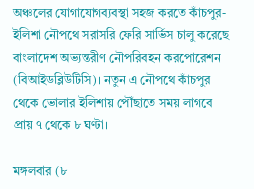অঞ্চলের যোগাযোগব্যবস্থা সহজ করতে কাঁচপুর-ইলিশা নৌপথে সরাসরি ফেরি সার্ভিস চালু করেছে বাংলাদেশ অভ্যন্তরীণ নৌপরিবহন করপোরেশন (বিআইডব্লিউটিসি)। নতুন এ নৌপথে কাঁচপুর থেকে ভোলার ইলিশায় পৌঁছাতে সময় লাগবে প্রায় ৭ থেকে ৮ ঘণ্টা।

মঙ্গলবার (৮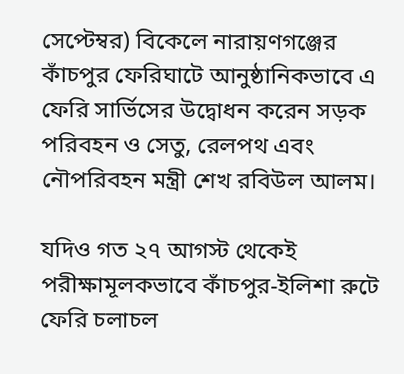সেপ্টেম্বর) বিকেলে নারায়ণগঞ্জের কাঁচপুর ফেরিঘাটে আনুষ্ঠানিকভাবে এ ফেরি সার্ভিসের উদ্বোধন করেন সড়ক পরিবহন ও সেতু, রেলপথ এবং নৌপরিবহন মন্ত্রী শেখ রবিউল আলম।

যদিও গত ২৭ আগস্ট থেকেই পরীক্ষামূলকভাবে কাঁচপুর-ইলিশা রুটে ফেরি চলাচল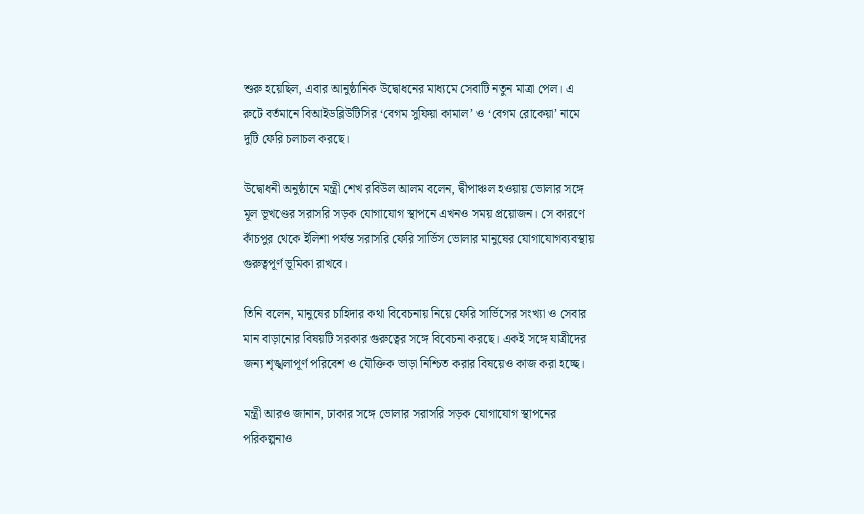শুরু হয়েছিল, এবার আনুষ্ঠানিক উদ্বোধনের মাধ্যমে সেবাটি নতুন মাত্রা পেল। এ রুটে বর্তমানে বিআইডব্লিউটিসির ‘বেগম সুফিয়া কামাল’ ও ‘বেগম রোকেয়া’ নামে দুটি ফেরি চলাচল করছে।

উদ্বোধনী অনুষ্ঠানে মন্ত্রী শেখ রবিউল আলম বলেন, দ্বীপাঞ্চল হওয়ায় ভোলার সঙ্গে মূল ভূখণ্ডের সরাসরি সড়ক যোগাযোগ স্থাপনে এখনও সময় প্রয়োজন। সে কারণে কাঁচপুর থেকে ইলিশা পর্যন্ত সরাসরি ফেরি সার্ভিস ভোলার মানুষের যোগাযোগব্যবস্থায় গুরুত্বপূর্ণ ভূমিকা রাখবে।

তিনি বলেন, মানুষের চাহিদার কথা বিবেচনায় নিয়ে ফেরি সার্ভিসের সংখ্যা ও সেবার মান বাড়ানোর বিষয়টি সরকার গুরুত্বের সঙ্গে বিবেচনা করছে। একই সঙ্গে যাত্রীদের জন্য শৃঙ্খলাপূর্ণ পরিবেশ ও যৌক্তিক ভাড়া নিশ্চিত করার বিষয়েও কাজ করা হচ্ছে।

মন্ত্রী আরও জানান, ঢাকার সঙ্গে ভোলার সরাসরি সড়ক যোগাযোগ স্থাপনের পরিকল্পনাও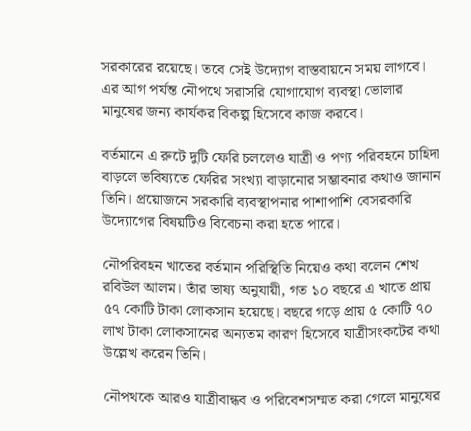সরকারের রয়েছে। তবে সেই উদ্যোগ বাস্তবায়নে সময় লাগবে। এর আগ পর্যন্ত নৌপথে সরাসরি যোগাযোগ ব্যবস্থা ভোলার মানুষের জন্য কার্যকর বিকল্প হিসেবে কাজ করবে।

বর্তমানে এ রুটে দুটি ফেরি চললেও যাত্রী ও পণ্য পরিবহনে চাহিদা বাড়লে ভবিষ্যতে ফেরির সংখ্যা বাড়ানোর সম্ভাবনার কথাও জানান তিনি। প্রয়োজনে সরকারি ব্যবস্থাপনার পাশাপাশি বেসরকারি উদ্যোগের বিষয়টিও বিবেচনা করা হতে পারে।

নৌপরিবহন খাতের বর্তমান পরিস্থিতি নিয়েও কথা বলেন শেখ রবিউল আলম। তাঁর ভাষ্য অনুযায়ী, গত ১০ বছরে এ খাতে প্রায় ৫৭ কোটি টাকা লোকসান হয়েছে। বছরে গড়ে প্রায় ৫ কোটি ৭০ লাখ টাকা লোকসানের অন্যতম কারণ হিসেবে যাত্রীসংকটের কথা উল্লেখ করেন তিনি।

নৌপথকে আরও যাত্রীবান্ধব ও পরিবেশসম্মত করা গেলে মানুষের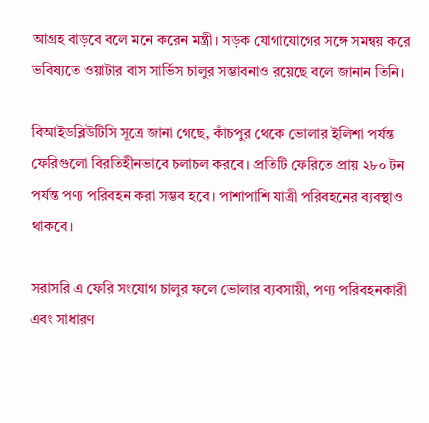আগ্রহ বাড়বে বলে মনে করেন মন্ত্রী। সড়ক যোগাযোগের সঙ্গে সমন্বয় করে ভবিষ্যতে ওয়াটার বাস সার্ভিস চালুর সম্ভাবনাও রয়েছে বলে জানান তিনি।

বিআইডব্লিউটিসি সূত্রে জানা গেছে, কাঁচপুর থেকে ভোলার ইলিশা পর্যন্ত ফেরিগুলো বিরতিহীনভাবে চলাচল করবে। প্রতিটি ফেরিতে প্রায় ২৮০ টন পর্যন্ত পণ্য পরিবহন করা সম্ভব হবে। পাশাপাশি যাত্রী পরিবহনের ব্যবস্থাও থাকবে।

সরাসরি এ ফেরি সংযোগ চালুর ফলে ভোলার ব্যবসায়ী, পণ্য পরিবহনকারী এবং সাধারণ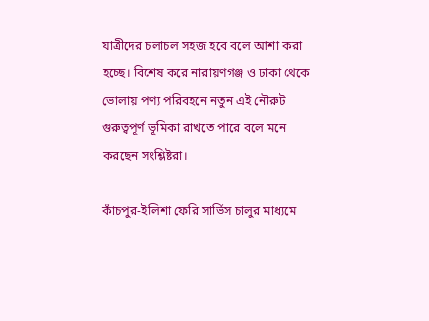যাত্রীদের চলাচল সহজ হবে বলে আশা করা হচ্ছে। বিশেষ করে নারায়ণগঞ্জ ও ঢাকা থেকে ভোলায় পণ্য পরিবহনে নতুন এই নৌরুট গুরুত্বপূর্ণ ভূমিকা রাখতে পারে বলে মনে করছেন সংশ্লিষ্টরা।

কাঁচপুর-ইলিশা ফেরি সার্ভিস চালুর মাধ্যমে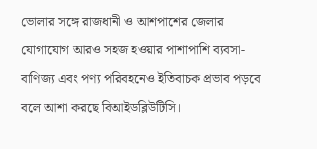ভোলার সঙ্গে রাজধানী ও আশপাশের জেলার যোগাযোগ আরও সহজ হওয়ার পাশাপাশি ব্যবসা-বাণিজ্য এবং পণ্য পরিবহনেও ইতিবাচক প্রভাব পড়বে বলে আশা করছে বিআইডব্লিউটিসি।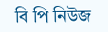বি পি নিউজ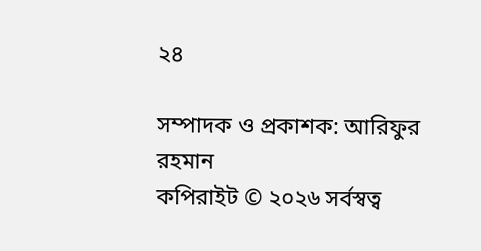২৪

সম্পাদক ও প্রকাশক: আরিফুর রহমান
কপিরাইট © ২০২৬ সর্বস্বত্ব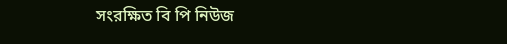সংরক্ষিত বি পি নিউজ